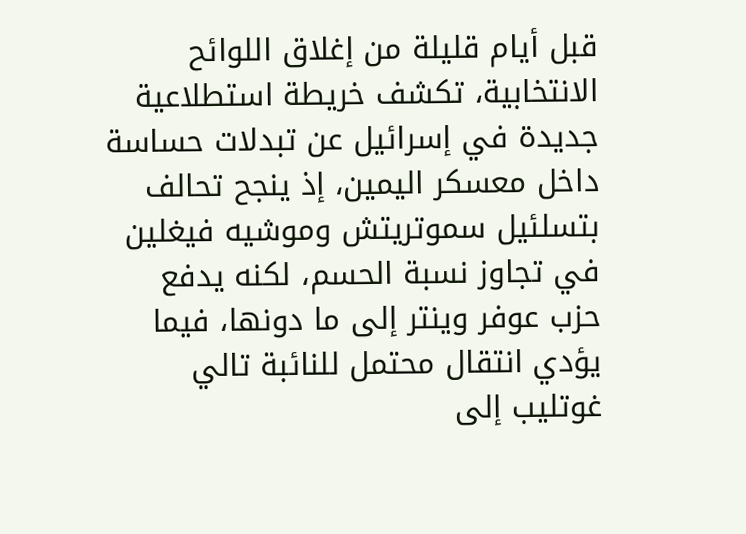قبل أيام قليلة من إغلاق اللوائح الانتخابية، تكشف خريطة استطلاعية جديدة في إسرائيل عن تبدلات حساسة داخل معسكر اليمين، إذ ينجح تحالف بتسلئيل سموتريتش وموشيه فيغلين في تجاوز نسبة الحسم، لكنه يدفع حزب عوفر وينتر إلى ما دونها، فيما يؤدي انتقال محتمل للنائبة تالي غوتليب إلى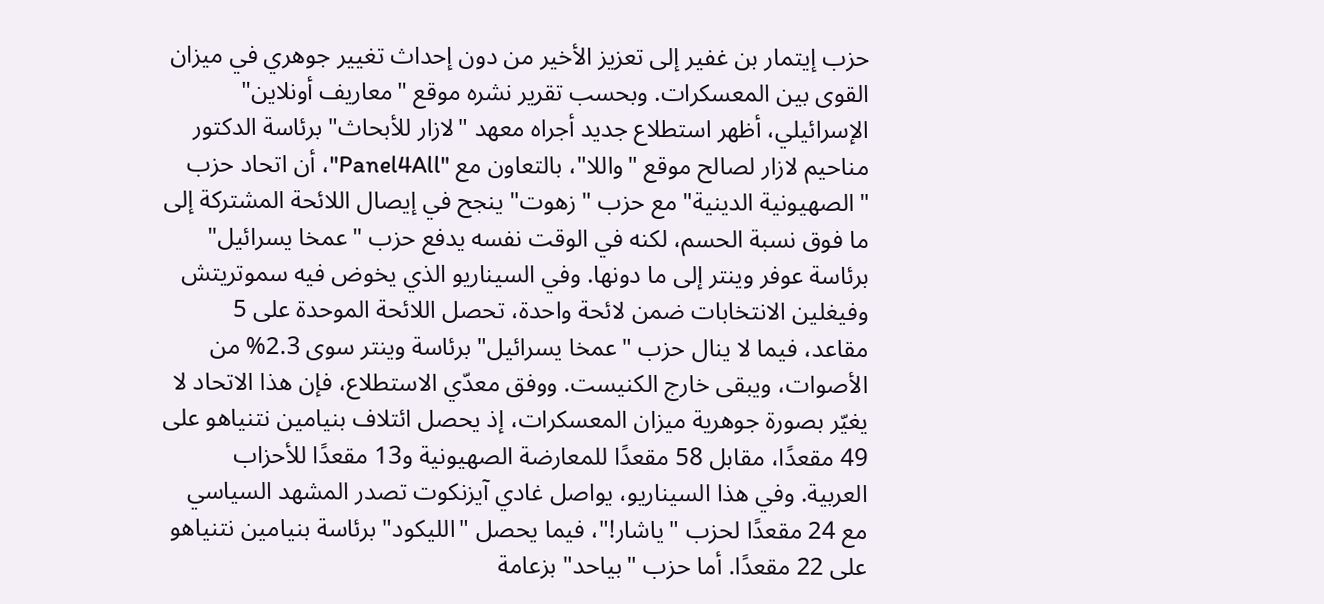حزب إيتمار بن غفير إلى تعزيز الأخير من دون إحداث تغيير جوهري في ميزان القوى بين المعسكرات. وبحسب تقرير نشره موقع "معاريف أونلاين" الإسرائيلي، أظهر استطلاع جديد أجراه معهد "لازار للأبحاث" برئاسة الدكتور مناحيم لازار لصالح موقع "واللا"، بالتعاون مع "Panel4All"، أن اتحاد حزب "الصهيونية الدينية" مع حزب "زهوت" ينجح في إيصال اللائحة المشتركة إلى ما فوق نسبة الحسم، لكنه في الوقت نفسه يدفع حزب "عمخا يسرائيل" برئاسة عوفر وينتر إلى ما دونها. وفي السيناريو الذي يخوض فيه سموتريتش وفيغلين الانتخابات ضمن لائحة واحدة، تحصل اللائحة الموحدة على 5 مقاعد، فيما لا ينال حزب "عمخا يسرائيل" برئاسة وينتر سوى 2.3% من الأصوات، ويبقى خارج الكنيست. ووفق معدّي الاستطلاع، فإن هذا الاتحاد لا يغيّر بصورة جوهرية ميزان المعسكرات، إذ يحصل ائتلاف بنيامين نتنياهو على 49 مقعدًا، مقابل 58 مقعدًا للمعارضة الصهيونية و13 مقعدًا للأحزاب العربية. وفي هذا السيناريو، يواصل غادي آيزنكوت تصدر المشهد السياسي مع 24 مقعدًا لحزب "ياشار!"، فيما يحصل "الليكود" برئاسة بنيامين نتنياهو على 22 مقعدًا. أما حزب "بياحد" بزعامة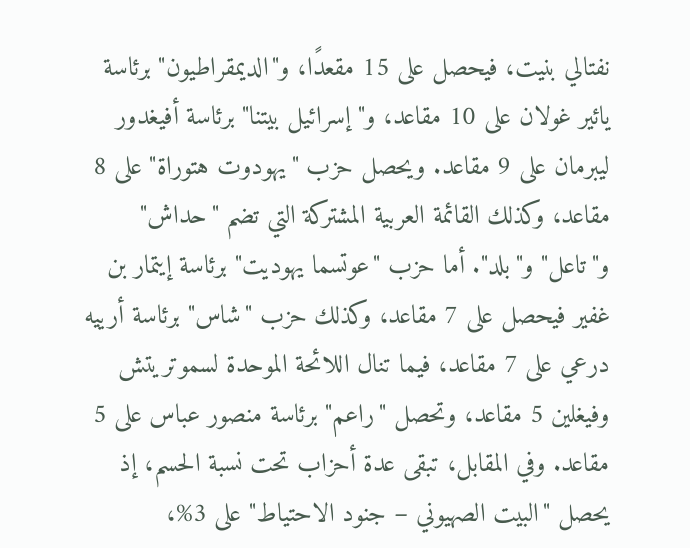نفتالي بنيت، فيحصل على 15 مقعدًا، و"الديمقراطيون" برئاسة يائير غولان على 10 مقاعد، و"إسرائيل بيتنا" برئاسة أفيغدور ليبرمان على 9 مقاعد. ويحصل حزب "يهودوت هتوراة" على 8 مقاعد، وكذلك القائمة العربية المشتركة التي تضم "حداش" و"تاعل" و"بلد". أما حزب "عوتسما يهوديت" برئاسة إيتمار بن غفير فيحصل على 7 مقاعد، وكذلك حزب "شاس" برئاسة أرييه درعي على 7 مقاعد، فيما تنال اللائحة الموحدة لسموتريتش وفيغلين 5 مقاعد، وتحصل "راعم" برئاسة منصور عباس على 5 مقاعد. وفي المقابل، تبقى عدة أحزاب تحت نسبة الحسم، إذ يحصل "البيت الصهيوني – جنود الاحتياط" على 3%،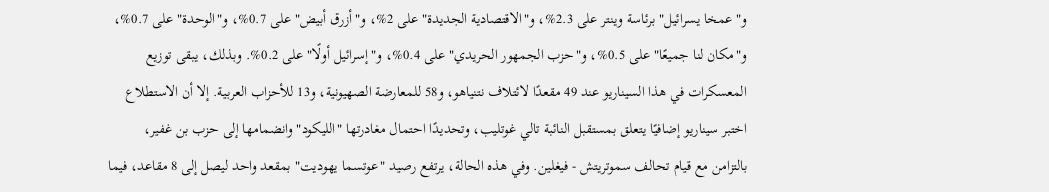و"عمخا يسرائيل" برئاسة وينتر على 2.3%، و"الاقتصادية الجديدة" على 2%، و"أزرق أبيض" على 0.7%، و"الوحدة" على 0.7%، و"مكان لنا جميعًا" على 0.5%، و"حزب الجمهور الحريدي" على 0.4%، و"إسرائيل أولًا" على 0.2%. وبذلك، يبقى توزيع المعسكرات في هذا السيناريو عند 49 مقعدًا لائتلاف نتنياهو، و58 للمعارضة الصهيونية، و13 للأحزاب العربية. إلا أن الاستطلاع اختبر سيناريو إضافيًا يتعلق بمستقبل النائبة تالي غوتليب، وتحديدًا احتمال مغادرتها "الليكود" وانضمامها إلى حزب بن غفير، بالتزامن مع قيام تحالف سموتريتش - فيغلين. وفي هذه الحالة، يرتفع رصيد "عوتسما يهوديت" بمقعد واحد ليصل إلى 8 مقاعد، فيما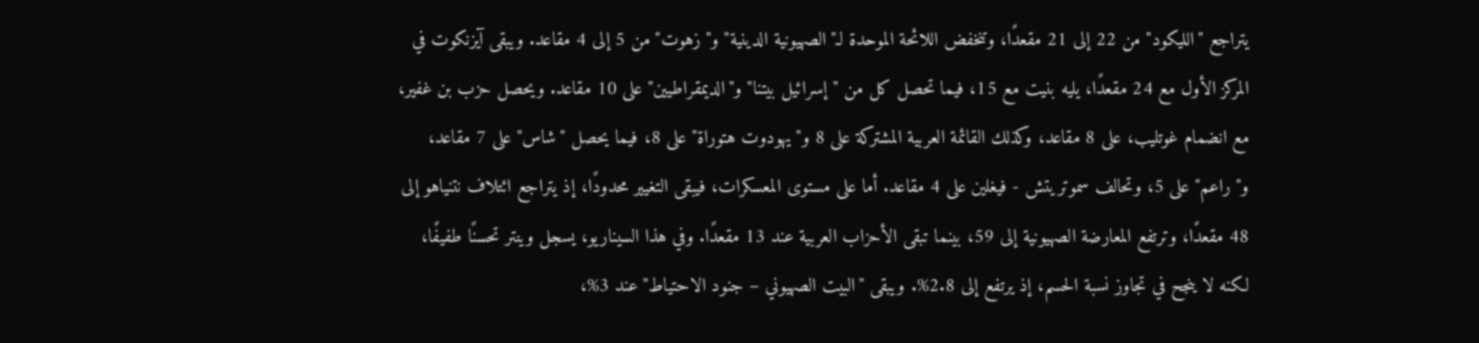يتراجع "الليكود" من 22 إلى 21 مقعدًا، وتنخفض اللائحة الموحدة لـ"الصهيونية الدينية" و"زهوت" من 5 إلى 4 مقاعد. ويبقى آيزنكوت في المركز الأول مع 24 مقعدًا، يليه بنيت مع 15، فيما تحصل كل من "إسرائيل بيتنا" و"الديمقراطيين" على 10 مقاعد. ويحصل حزب بن غفير، مع انضمام غوتليب، على 8 مقاعد، وكذلك القائمة العربية المشتركة على 8 و"يهودوت هتوراة" على 8، فيما يحصل "شاس" على 7 مقاعد، و"راعم" على 5، وتحالف سموتريتش - فيغلين على 4 مقاعد. أما على مستوى المعسكرات، فيبقى التغيير محدودًا، إذ يتراجع ائتلاف نتنياهو إلى 48 مقعدًا، وترتفع المعارضة الصهيونية إلى 59، بينما تبقى الأحزاب العربية عند 13 مقعدًا. وفي هذا السيناريو، يسجل وينتر تحسنًا طفيفًا، لكنه لا ينجح في تجاوز نسبة الحسم، إذ يرتفع إلى 2.8%. ويبقى "البيت الصهيوني – جنود الاحتياط" عند 3%،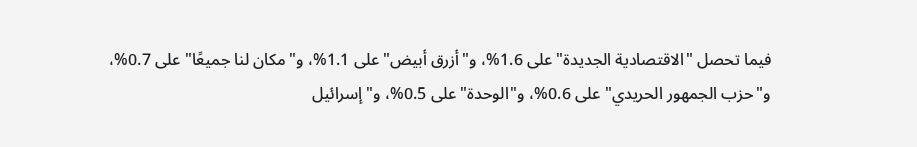فيما تحصل "الاقتصادية الجديدة" على 1.6%، و"أزرق أبيض" على 1.1%، و"مكان لنا جميعًا" على 0.7%، و"حزب الجمهور الحريدي" على 0.6%، و"الوحدة" على 0.5%، و"إسرائيل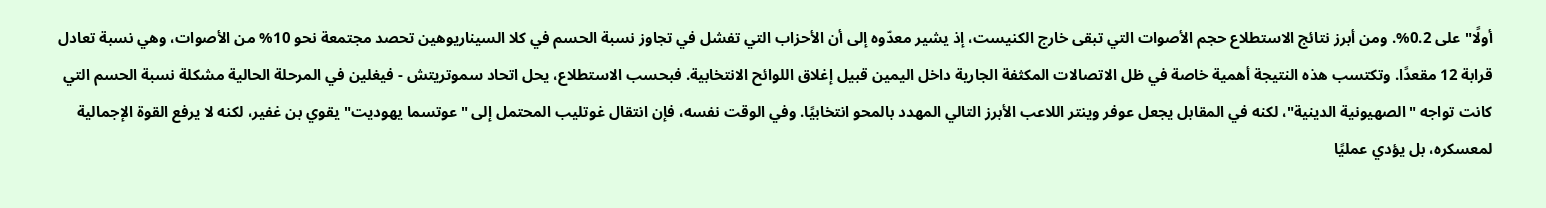أولًا" على 0.2%. ومن أبرز نتائج الاستطلاع حجم الأصوات التي تبقى خارج الكنيست، إذ يشير معدّوه إلى أن الأحزاب التي تفشل في تجاوز نسبة الحسم في كلا السيناريوهين تحصد مجتمعة نحو 10% من الأصوات، وهي نسبة تعادل قرابة 12 مقعدًا. وتكتسب هذه النتيجة أهمية خاصة في ظل الاتصالات المكثفة الجارية داخل اليمين قبيل إغلاق اللوائح الانتخابية. فبحسب الاستطلاع، يحل اتحاد سموتريتش - فيغلين في المرحلة الحالية مشكلة نسبة الحسم التي كانت تواجه "الصهيونية الدينية"، لكنه في المقابل يجعل عوفر وينتر اللاعب الأبرز التالي المهدد بالمحو انتخابيًا. وفي الوقت نفسه، فإن انتقال غوتليب المحتمل إلى "عوتسما يهوديت" يقوي بن غفير، لكنه لا يرفع القوة الإجمالية لمعسكره، بل يؤدي عمليًا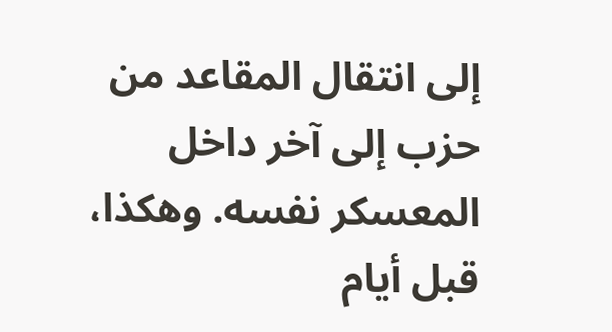إلى انتقال المقاعد من حزب إلى آخر داخل المعسكر نفسه. وهكذا، قبل أيام